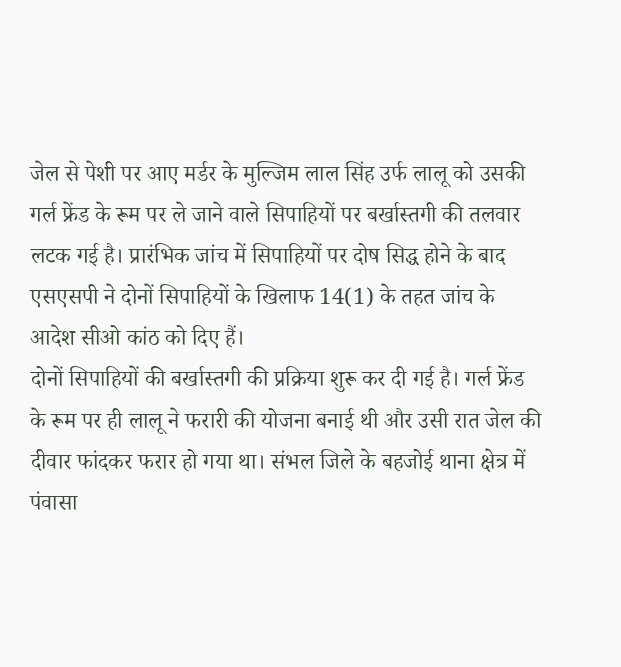जेल से पेशी पर आए मर्डर के मुल्जिम लाल सिंह उर्फ लालू को उसकी गर्ल फ्रेंड के रूम पर ले जाने वाले सिपाहियों पर बर्खास्तगी की तलवार लटक गई है। प्रारंभिक जांच में सिपाहियों पर दोष सिद्ध होने के बाद एसएसपी ने दोनों सिपाहियों के खिलाफ 14(1) के तहत जांच के आदेश सीओ कांठ को दिए हैं।
दोनों सिपाहियों की बर्खास्तगी की प्रक्रिया शुरू कर दी गई है। गर्ल फ्रेंड के रूम पर ही लालू ने फरारी की योजना बनाई थी और उसी रात जेल की दीवार फांदकर फरार हो गया था। संभल जिले के बहजोई थाना क्षेत्र में पंवासा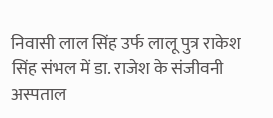निवासी लाल सिंह उर्फ लालू पुत्र राकेश सिंह संभल में डा. राजेश के संजीवनी अस्पताल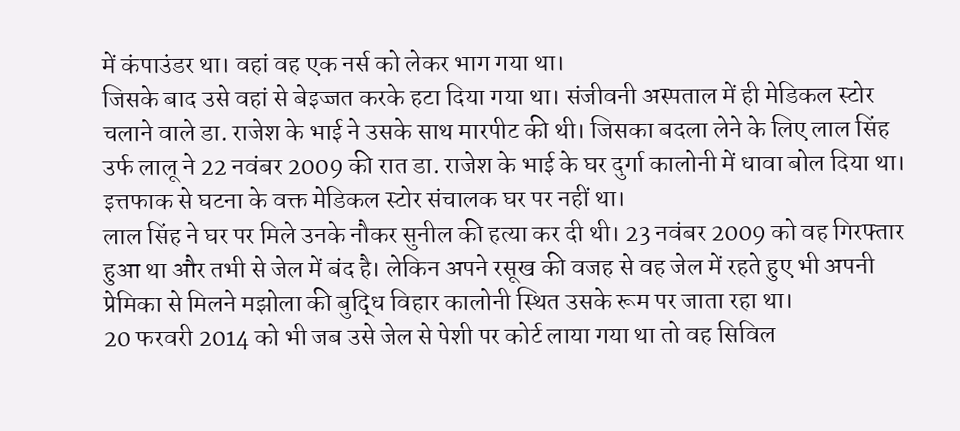में कंपाउंडर था। वहां वह एक नर्स को लेकर भाग गया था।
जिसके बाद उसे वहां से बेइज्जत करके हटा दिया गया था। संजीवनी अस्पताल में ही मेडिकल स्टोर चलाने वाले डा. राजेश के भाई ने उसके साथ मारपीट की थी। जिसका बदला लेने के लिए लाल सिंह उर्फ लालू ने 22 नवंबर 2009 की रात डा. राजेश के भाई के घर दुर्गा कालोनी में धावा बोल दिया था। इत्तफाक से घटना के वक्त मेडिकल स्टोर संचालक घर पर नहीं था।
लाल सिंह ने घर पर मिले उनके नौकर सुनील की हत्या कर दी थी। 23 नवंबर 2009 को वह गिरफ्तार हुआ था और तभी से जेल में बंद है। लेकिन अपने रसूख की वजह से वह जेल में रहते हुए भी अपनी प्रेमिका से मिलने मझोला की बुद्धि विहार कालोनी स्थित उसके रूम पर जाता रहा था।
20 फरवरी 2014 को भी जब उसे जेल से पेशी पर कोर्ट लाया गया था तो वह सिविल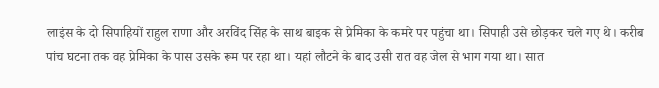लाइंस के दो सिपाहियों राहुल राणा और अरविंद सिंह के साथ बाइक से प्रेमिका के कमरे पर पहुंचा था। सिपाही उसे छोड़कर चले गए थे। करीब पांच घटना तक वह प्रेमिका के पास उसके रूम पर रहा था। यहां लौटने के बाद उसी रात वह जेल से भाग गया था। सात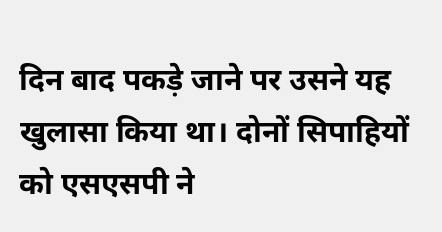दिन बाद पकड़े जाने पर उसने यह खुलासा किया था। दोनों सिपाहियों को एसएसपी ने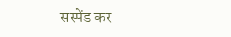सस्पेंड कर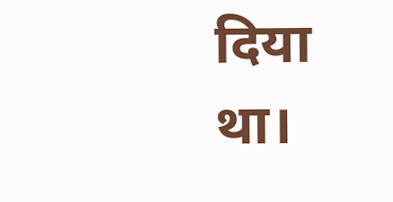दिया था।